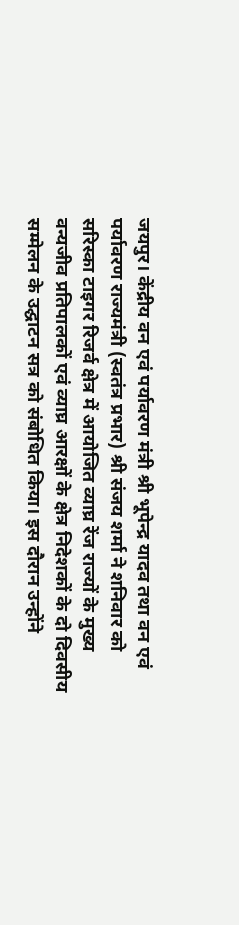जयपुर। केंद्रीय वन एवं पर्यावरण मंत्री श्री भूपेन्द्र यादव तथा वन एवं पर्यावरण राज्यमंत्री (स्वतंत्र प्रभार) श्री संजय शर्मा ने शनिवार को सरिस्का टाइगर रिजर्व क्षेत्र में आयोजित व्याघ्र रेंज राज्यों के मुख्य वन्यजीव प्रतिपालकों एवं व्याघ्र आरक्षों के क्षेत्र निदेशकों के दो दिवसीय सम्मेलन के उद्घाटन सत्र को संबोधित किया। इस दौरान उन्होंने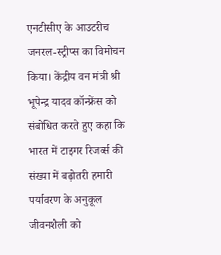एनटीसीए के आउटरीच जनरल-स्ट्रीप्स का विमोचन किया। केंद्रीय वन मंत्री श्री भूपेन्द्र यादव कॉन्फ्रेंस को संबोधित करते हुए कहा कि भारत में टाइगर रिजर्व्स की संख्या में बढ़ोतरी हमारी पर्यावरण के अनुकूल जीवनशैली को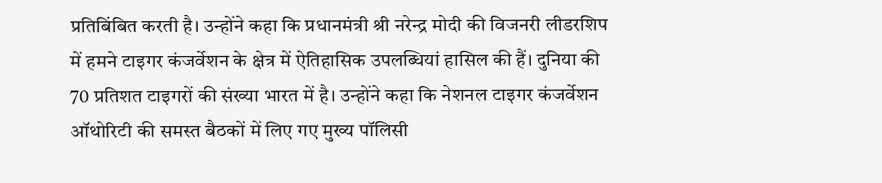प्रतिबिंबित करती है। उन्होंने कहा कि प्रधानमंत्री श्री नरेन्द्र मोदी की विजनरी लीडरशिप में हमने टाइगर कंजर्वेशन के क्षेत्र में ऐतिहासिक उपलब्धियां हासिल की हैं। दुनिया की 70 प्रतिशत टाइगरों की संख्या भारत में है। उन्होंने कहा कि नेशनल टाइगर कंजर्वेशन ऑथोरिटी की समस्त बैठकों में लिए गए मुख्य पॉलिसी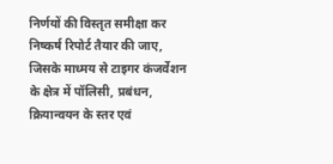निर्णयों की विस्तृत समीक्षा कर निष्कर्ष रिपोर्ट तैयार की जाए, जिसके माध्मय से टाइगर कंजर्वेशन के क्षेत्र में पॉलिसी, प्रबंधन, क्रियान्वयन के स्तर एवं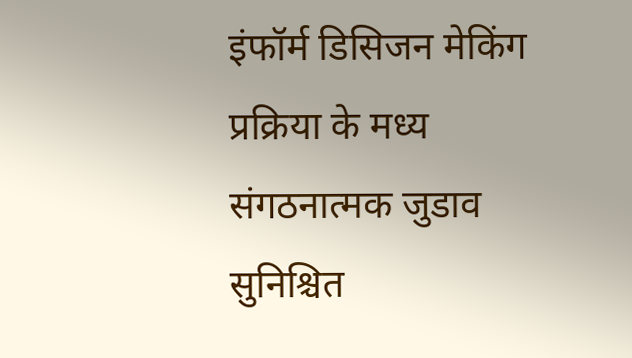इंफॉर्म डिसिजन मेकिंग प्रक्रिया के मध्य संगठनात्मक जुडाव सुनिश्चित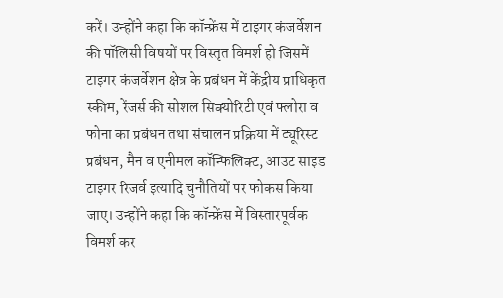करें। उन्होंने कहा कि कॉन्फ्रेंस में टाइगर कंजर्वेशन की पॉलिसी विषयों पर विस्तृत विमर्श हो जिसमें टाइगर कंजर्वेशन क्षेत्र के प्रबंधन में केंद्रीय प्राधिकृत स्कीम, रेंजर्स की सोशल सिक्योरिटी एवं फ्लोरा व फोना का प्रबंधन तथा संचालन प्रक्रिया में ट्यूरिस्ट प्रबंधन, मैन व एनीमल कॉन्फिलिक्ट, आउट साइड टाइगर रिजर्व इत्यादि चुनौतियों पर फोकस किया जाए। उन्होंने कहा कि कॉन्फ्रेंस में विस्तारपूर्वक विमर्श कर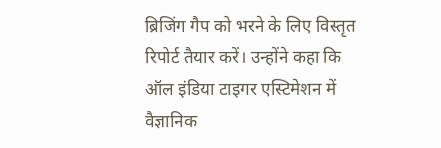ब्रिजिंग गैप को भरने के लिए विस्तृत रिपोर्ट तैयार करें। उन्होंने कहा कि ऑल इंडिया टाइगर एस्टिमेशन में वैज्ञानिक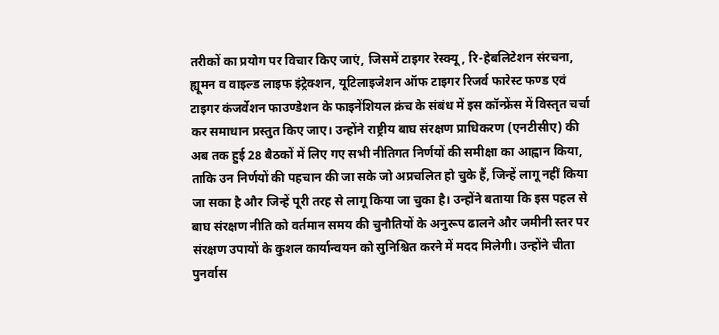तरीकों का प्रयोग पर विचार किए जाएं, जिसमें टाइगर रेस्क्यू, रि-हेबलिटेशन संरचना, ह्यूमन व वाइल्ड लाइफ इंट्रेक्शन, यूटिलाइजेशन ऑफ टाइगर रिजर्व फारेस्ट फण्ड एवं टाइगर कंजर्वेशन फाउण्डेशन के फाइनेंशियल क्रंच के संबंध में इस कॉन्फ्रेंस में विस्तृत चर्चा कर समाधान प्रस्तुत किए जाए। उन्होंने राष्ट्रीय बाघ संरक्षण प्राधिकरण (एनटीसीए) की अब तक हुई 28 बैठकों में लिए गए सभी नीतिगत निर्णयों की समीक्षा का आह्वान किया, ताकि उन निर्णयों की पहचान की जा सके जो अप्रचलित हो चुके हैं, जिन्हें लागू नहीं किया जा सका है और जिन्हें पूरी तरह से लागू किया जा चुका है। उन्होंने बताया कि इस पहल से बाघ संरक्षण नीति को वर्तमान समय की चुनौतियों के अनुरूप ढालने और जमीनी स्तर पर संरक्षण उपायों के कुशल कार्यान्वयन को सुनिश्चित करने में मदद मिलेगी। उन्होंने चीता पुनर्वास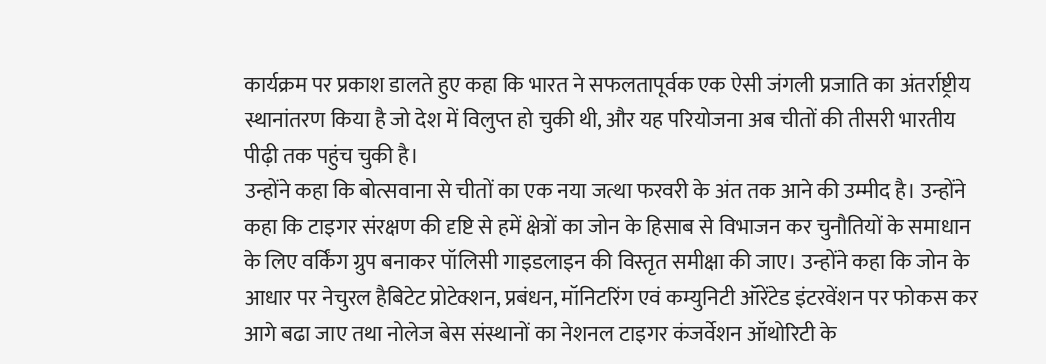कार्यक्रम पर प्रकाश डालते हुए कहा कि भारत ने सफलतापूर्वक एक ऐसी जंगली प्रजाति का अंतर्राष्ट्रीय स्थानांतरण किया है जो देश में विलुप्त हो चुकी थी, और यह परियोजना अब चीतों की तीसरी भारतीय पीढ़ी तक पहुंच चुकी है।
उन्होंने कहा कि बोत्सवाना से चीतों का एक नया जत्था फरवरी के अंत तक आने की उम्मीद है। उन्होंने कहा कि टाइगर संरक्षण की दृष्टि से हमें क्षेत्रों का जोन के हिसाब से विभाजन कर चुनौतियों के समाधान के लिए वर्किंग ग्रुप बनाकर पॉलिसी गाइडलाइन की विस्तृत समीक्षा की जाए। उन्होंने कहा कि जोन के आधार पर नेचुरल हैबिटेट प्रोटेक्शन, प्रबंधन, मॉनिटरिंग एवं कम्युनिटी ऑरेंटेड इंटरवेंशन पर फोकस कर आगे बढा जाए तथा नोलेज बेस संस्थानों का नेशनल टाइगर कंजर्वेशन ऑथोरिटी के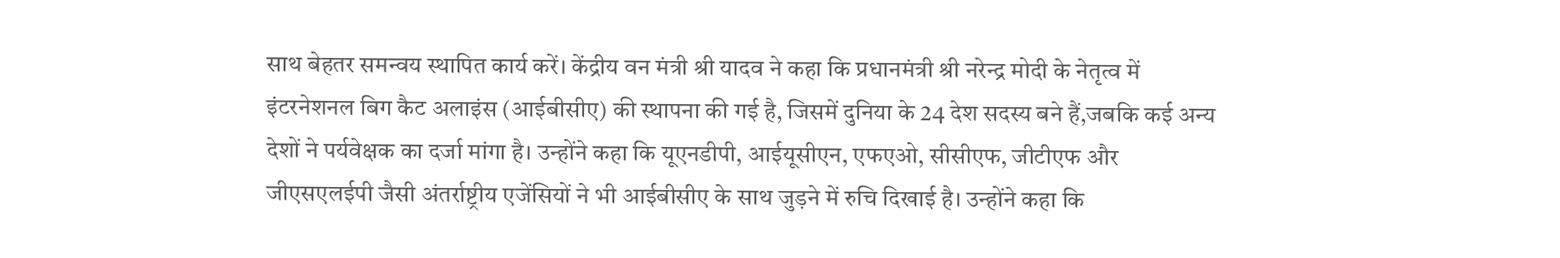साथ बेहतर समन्वय स्थापित कार्य करें। केंद्रीय वन मंत्री श्री यादव ने कहा कि प्रधानमंत्री श्री नरेन्द्र मोदी के नेतृत्व में इंटरनेशनल बिग कैट अलाइंस (आईबीसीए) की स्थापना की गई है, जिसमें दुनिया के 24 देश सदस्य बने हैं,जबकि कई अन्य देशों ने पर्यवेक्षक का दर्जा मांगा है। उन्होंने कहा कि यूएनडीपी, आईयूसीएन, एफएओ, सीसीएफ, जीटीएफ और जीएसएलईपी जैसी अंतर्राष्ट्रीय एजेंसियों ने भी आईबीसीए के साथ जुड़ने में रुचि दिखाई है। उन्होंने कहा कि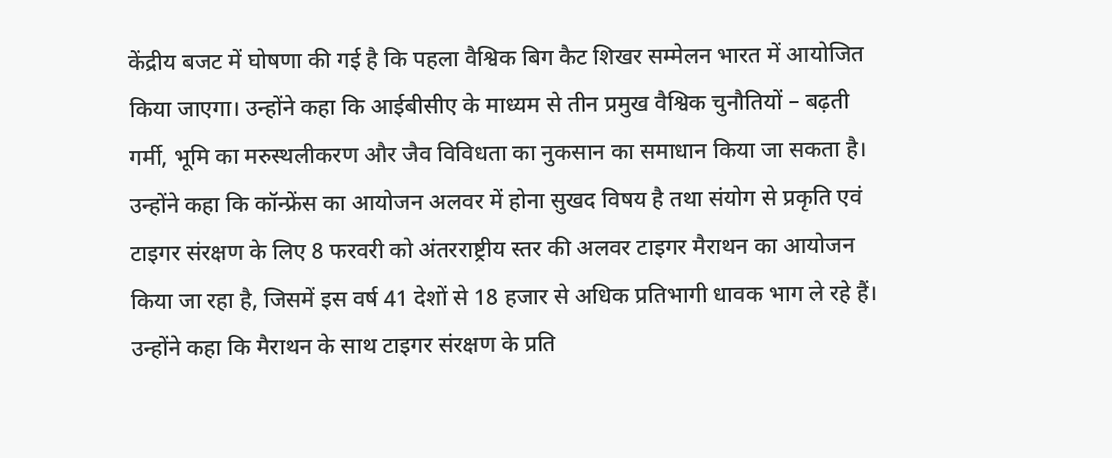केंद्रीय बजट में घोषणा की गई है कि पहला वैश्विक बिग कैट शिखर सम्मेलन भारत में आयोजित किया जाएगा। उन्होंने कहा कि आईबीसीए के माध्यम से तीन प्रमुख वैश्विक चुनौतियों – बढ़ती गर्मी, भूमि का मरुस्थलीकरण और जैव विविधता का नुकसान का समाधान किया जा सकता है। उन्होंने कहा कि कॉन्फ्रेंस का आयोजन अलवर में होना सुखद विषय है तथा संयोग से प्रकृति एवं टाइगर संरक्षण के लिए 8 फरवरी को अंतरराष्ट्रीय स्तर की अलवर टाइगर मैराथन का आयोजन किया जा रहा है, जिसमें इस वर्ष 41 देशों से 18 हजार से अधिक प्रतिभागी धावक भाग ले रहे हैं। उन्होंने कहा कि मैराथन के साथ टाइगर संरक्षण के प्रति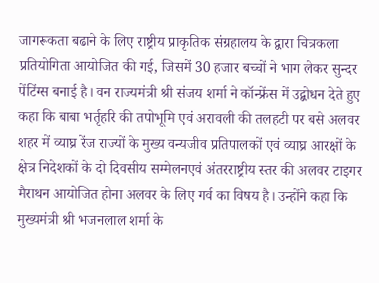जागरूकता बढाने के लिए राष्ट्रीय प्राकृतिक संग्रहालय के द्वारा चित्रकला प्रतियोगिता आयोजित की गई, जिसमें 30 हजार बच्चों ने भाग लेकर सुन्दर पेंटिंग्स बनाई है। वन राज्यमंत्री श्री संजय शर्मा ने कॉन्फ्रेंस में उद्बोधन देते हुए कहा कि बाबा भर्तृहरि की तपोभूमि एवं अरावली की तलहटी पर बसे अलवर शहर में व्याघ्र रेंज राज्यों के मुख्य वन्यजीव प्रतिपालकों एवं व्याघ्र आरक्षों के क्षेत्र निदेशकों के दो दिवसीय सम्मेलनएवं अंतरराष्ट्रीय स्तर की अलवर टाइगर मैराथन आयोजित होना अलवर के लिए गर्व का विषय है। उन्होंने कहा कि मुख्यमंत्री श्री भजनलाल शर्मा के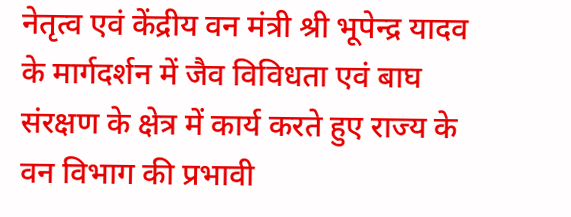नेतृत्व एवं केंद्रीय वन मंत्री श्री भूपेन्द्र यादव के मार्गदर्शन में जैव विविधता एवं बाघ संरक्षण के क्षेत्र में कार्य करते हुए राज्य के वन विभाग की प्रभावी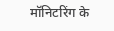मॉनिटरिंग के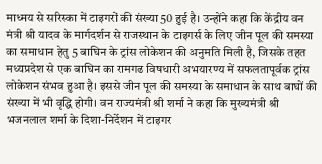माध्मय से सरिस्का में टाइगरों की संख्या 50 हुई है। उन्होंने कहा कि केंद्रीय वन मंत्री श्री यादव के मार्गदर्शन से राजस्थान के टाइगर्स के लिए जीन पूल की समस्या का समाधान हेतु 5 बाघिन के ट्रांस लोकेशन की अनुमति मिली है, जिसके तहत मध्यप्रदेश से एक बाघिन का रामगढ विषधारी अभयारण्य में सफलतापूर्वक ट्रांस लोकेशन संभव हुआ है। इससे जीन पूल की समस्या के समाधान के साथ बाघों की संख्या में भी वृद्धि होगी। वन राज्यमंत्री श्री शर्मा ने कहा कि मुख्यमंत्री श्री भजनलाल शर्मा के दिशा-निर्देशन में टाइगर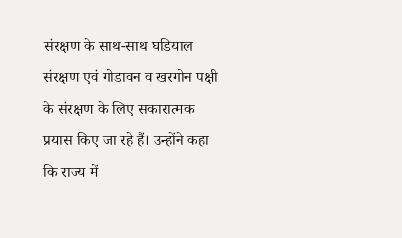संरक्षण के साथ-साथ घडियाल संरक्षण एवं गोडावन व खरगोन पक्षी के संरक्षण के लिए सकारात्मक प्रयास किए जा रहे हैं। उन्होंने कहा कि राज्य में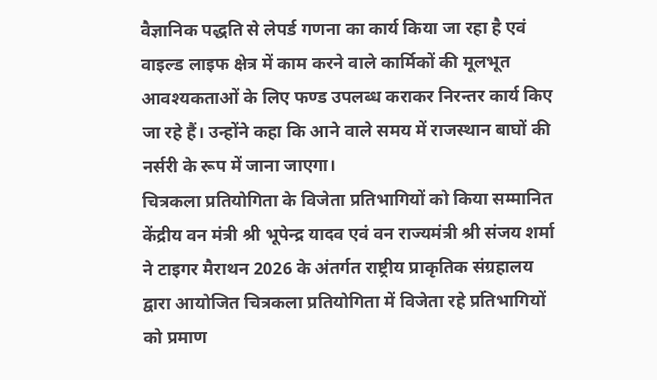वैज्ञानिक पद्धति से लेपर्ड गणना का कार्य किया जा रहा है एवं वाइल्ड लाइफ क्षेत्र में काम करने वाले कार्मिकों की मूलभूत आवश्यकताओं के लिए फण्ड उपलब्ध कराकर निरन्तर कार्य किए जा रहे हैं। उन्होंने कहा कि आने वाले समय में राजस्थान बाघों की नर्सरी के रूप में जाना जाएगा।
चित्रकला प्रतियोगिता के विजेता प्रतिभागियों को किया सम्मानित
केंद्रीय वन मंत्री श्री भूपेन्द्र यादव एवं वन राज्यमंत्री श्री संजय शर्मा ने टाइगर मैराथन 2026 के अंतर्गत राष्ट्रीय प्राकृतिक संग्रहालय द्वारा आयोजित चित्रकला प्रतियोगिता में विजेता रहे प्रतिभागियों को प्रमाण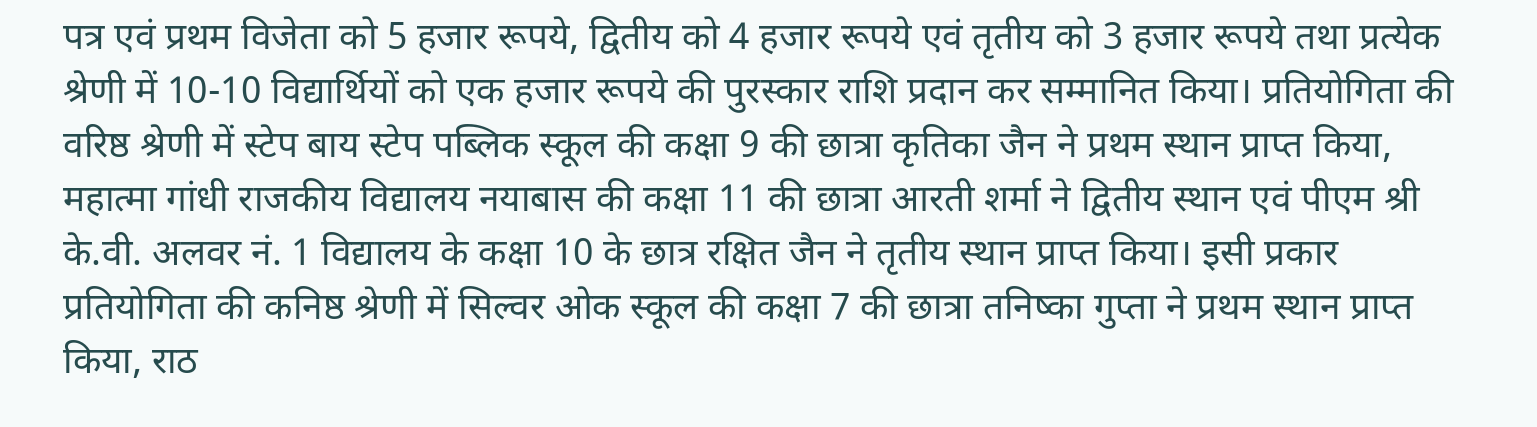पत्र एवं प्रथम विजेता को 5 हजार रूपये, द्वितीय को 4 हजार रूपये एवं तृतीय को 3 हजार रूपये तथा प्रत्येक श्रेणी में 10-10 विद्यार्थियों को एक हजार रूपये की पुरस्कार राशि प्रदान कर सम्मानित किया। प्रतियोगिता की वरिष्ठ श्रेणी में स्टेप बाय स्टेप पब्लिक स्कूल की कक्षा 9 की छात्रा कृतिका जैन ने प्रथम स्थान प्राप्त किया, महात्मा गांधी राजकीय विद्यालय नयाबास की कक्षा 11 की छात्रा आरती शर्मा ने द्वितीय स्थान एवं पीएम श्री के.वी. अलवर नं. 1 विद्यालय के कक्षा 10 के छात्र रक्षित जैन ने तृतीय स्थान प्राप्त किया। इसी प्रकार प्रतियोगिता की कनिष्ठ श्रेणी में सिल्वर ओक स्कूल की कक्षा 7 की छात्रा तनिष्का गुप्ता ने प्रथम स्थान प्राप्त किया, राठ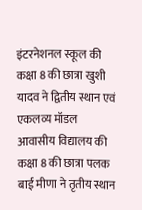इंटरनेशनल स्कूल की कक्षा 8 की छात्रा खुशी यादव ने द्वितीय स्थान एवं एकलव्य मॉडल आवासीय विद्यालय की कक्षा 8 की छात्रा पलक बाई मीणा ने तृतीय स्थान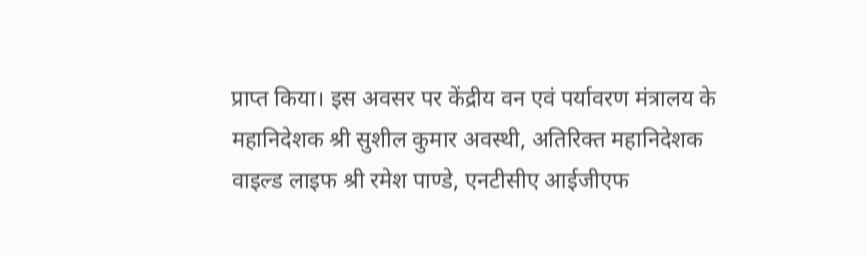प्राप्त किया। इस अवसर पर केंद्रीय वन एवं पर्यावरण मंत्रालय के महानिदेशक श्री सुशील कुमार अवस्थी, अतिरिक्त महानिदेशक वाइल्ड लाइफ श्री रमेश पाण्डे, एनटीसीए आईजीएफ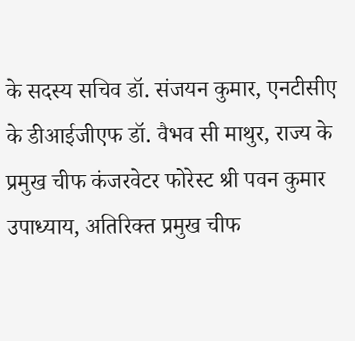के सदस्य सचिव डॉ. संजयन कुमार, एनटीसीए के डीआईजीएफ डॉ. वैभव सी माथुर, राज्य के प्रमुख चीफ कंजरवेटर फोरेस्ट श्री पवन कुमार उपाध्याय, अतिरिक्त प्रमुख चीफ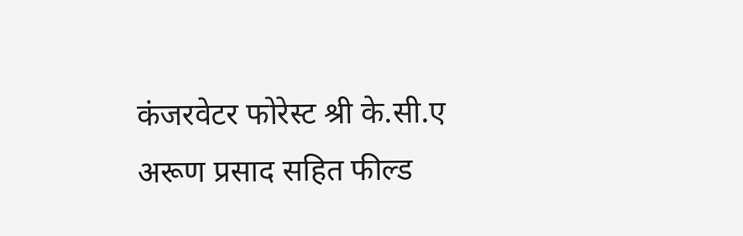कंजरवेटर फोरेस्ट श्री के.सी.ए अरूण प्रसाद सहित फील्ड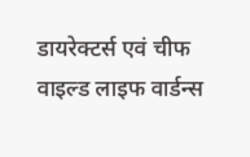डायरेक्टर्स एवं चीफ वाइल्ड लाइफ वार्डन्स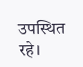उपस्थित रहे।